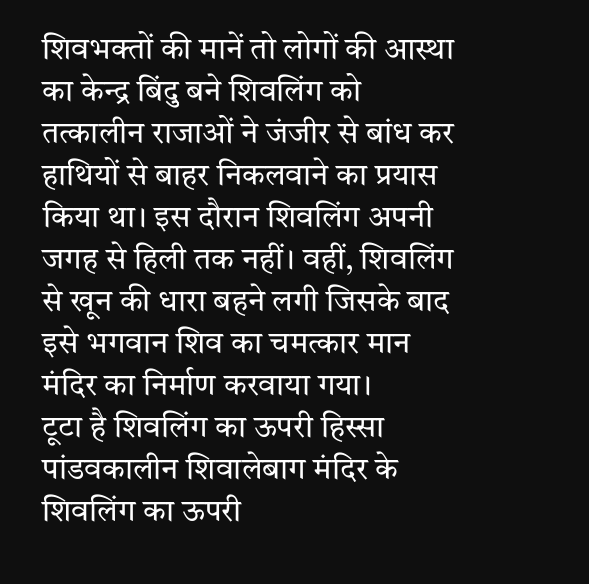शिवभक्तों की मानें तो लोगों की आस्था का केन्द्र बिंदु बने शिवलिंग को तत्कालीन राजाओं ने जंजीर से बांध कर हाथियों से बाहर निकलवाने का प्रयास किया था। इस दौरान शिवलिंग अपनी जगह से हिली तक नहीं। वहीं, शिवलिंग से खून की धारा बहने लगी जिसके बाद इसे भगवान शिव का चमत्कार मान मंदिर का निर्माण करवाया गया।
टूटा है शिवलिंग का ऊपरी हिस्सा
पांडवकालीन शिवालेबाग मंदिर के शिवलिंग का ऊपरी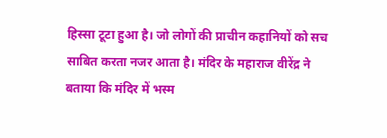हिस्सा टूटा हुआ है। जो लोगों की प्राचीन कहानियों को सच साबित करता नजर आता है। मंदिर के महाराज वीरेंद्र ने बताया कि मंदिर में भस्म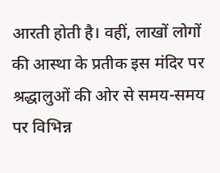आरती होती है। वहीं, लाखों लोगों की आस्था के प्रतीक इस मंदिर पर श्रद्धालुओं की ओर से समय-समय पर विभिन्न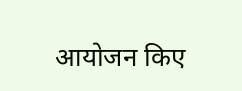आयोजन किए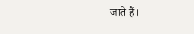जाते हैं।